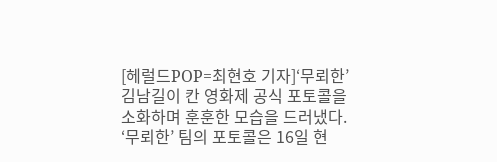[헤럴드POP=최현호 기자]‘무뢰한’ 김남길이 칸 영화제 공식 포토콜을 소화하며 훈훈한 모습을 드러냈다.
‘무뢰한’ 팀의 포토콜은 16일 현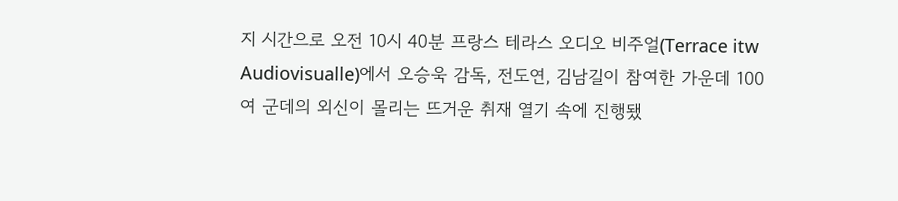지 시간으로 오전 10시 40분 프랑스 테라스 오디오 비주얼(Terrace itw Audiovisualle)에서 오승욱 감독, 전도연, 김남길이 참여한 가운데 100여 군데의 외신이 몰리는 뜨거운 취재 열기 속에 진행됐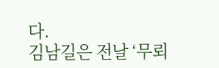다.
김남길은 전날 ‘무뢰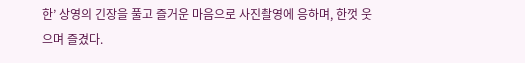한’ 상영의 긴장을 풀고 즐거운 마음으로 사진촬영에 응하며, 한껏 웃으며 즐겼다.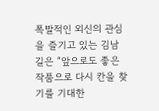폭발적인 외신의 관심을 즐기고 있는 김남길은 “앞으로도 좋은 작품으로 다시 칸을 찾기를 기대한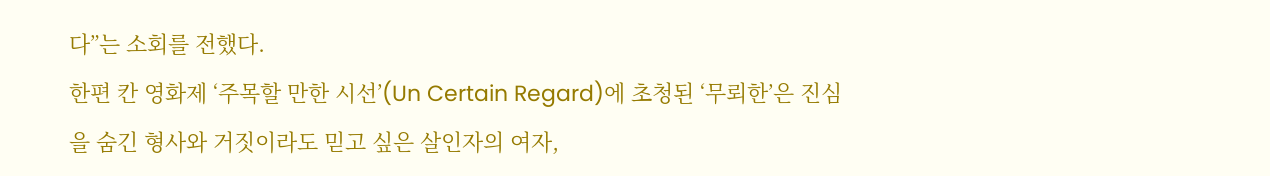다”는 소회를 전했다.
한편 칸 영화제 ‘주목할 만한 시선’(Un Certain Regard)에 초청된 ‘무뢰한’은 진심을 숨긴 형사와 거짓이라도 믿고 싶은 살인자의 여자,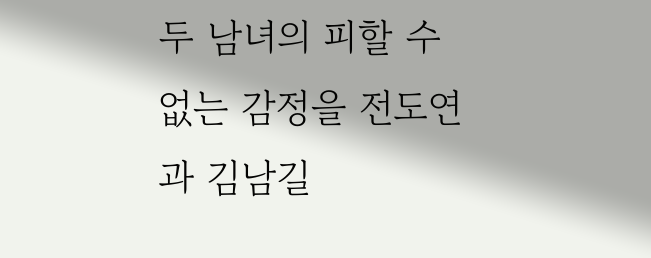두 남녀의 피할 수 없는 감정을 전도연과 김남길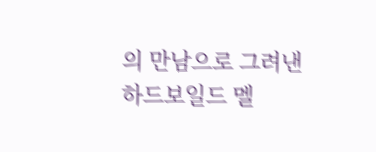의 만남으로 그려낸 하드보일드 멜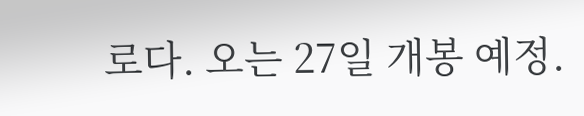로다. 오는 27일 개봉 예정.